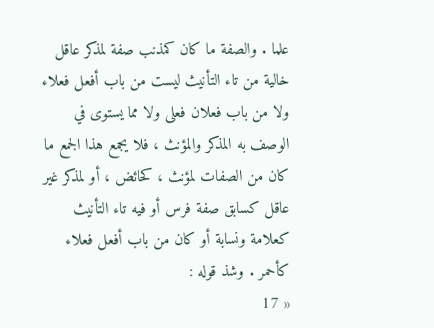علما . والصفة ما كان كمذنب صفة لمذكر عاقل خالية من تاء التأنيث ليست من باب أفعل فعلاء ولا من باب فعلان فعلى ولا مما يستوى في الوصف به المذكر والمؤنث ، فلا يجمع هذا الجمع ما كان من الصفات لمؤنث ، كحائض ، أو لمذكر غير عاقل كسابق صفة فرس أو فيه تاء التأنيث كعلامة ونسابة أو كان من باب أفعل فعلاء كأحمر . وشذ قوله :
« 17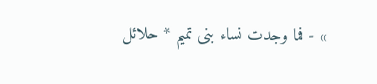» - فما وجدت نساء بنى تميم * حلائل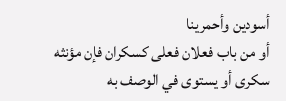أسودين وأحمرينا
أو من باب فعلان فعلى كسكران فإن مؤنثه سكرى أو يستوى في الوصف به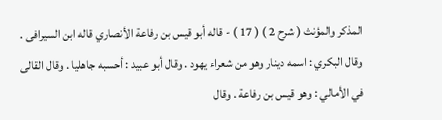المذكر والمؤنث ( شرح 2 ) ( 17 ) - قاله أبو قيس بن رفاعة الأنصاري قاله ابن السيرافى . وقال البكري : اسمه دينار وهو من شعراء يهود . وقال أبو عبيد : أحسبه جاهليا . وقال القالى في الأمالي : وهو قيس بن رفاعة . وقال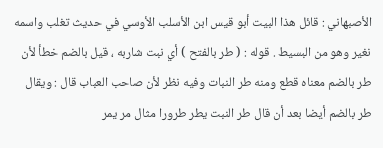الأصبهاني : قائل هذا البيت أبو قيس ابن الأسلب الأوسي في حديث تغلب واسمه نغير وهو من البسيط . قوله : ( طر بالفتح ) أي نبت شاربه ، قيل بالضم خطأ لأن طر بالضم معناه قطع ومنه طر النبات وفيه نظر لأن صاحب العباب قال : ويقال طر بالضم أيضا بعد أن قال طر النبت يطر طرورا مثال مر يمر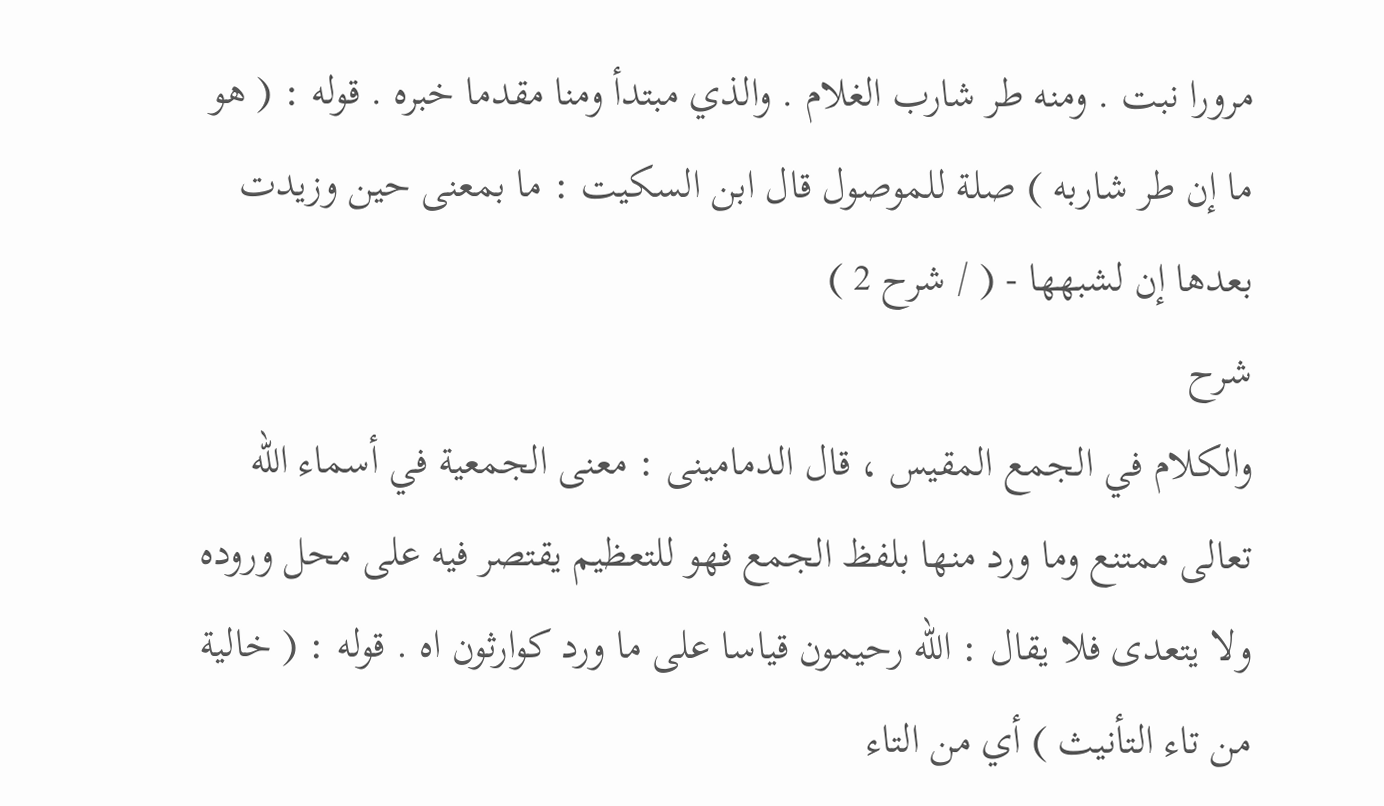مرورا نبت . ومنه طر شارب الغلام . والذي مبتدأ ومنا مقدما خبره . قوله : ( هو ما إن طر شاربه ) صلة للموصول قال ابن السكيت : ما بمعنى حين وزيدت بعدها إن لشبهها - ( / شرح 2 )
شرح
والكلام في الجمع المقيس ، قال الدمامينى : معنى الجمعية في أسماء اللّه تعالى ممتنع وما ورد منها بلفظ الجمع فهو للتعظيم يقتصر فيه على محل وروده ولا يتعدى فلا يقال : اللّه رحيمون قياسا على ما ورد كوارثون اه . قوله : ( خالية من تاء التأنيث ) أي من التاء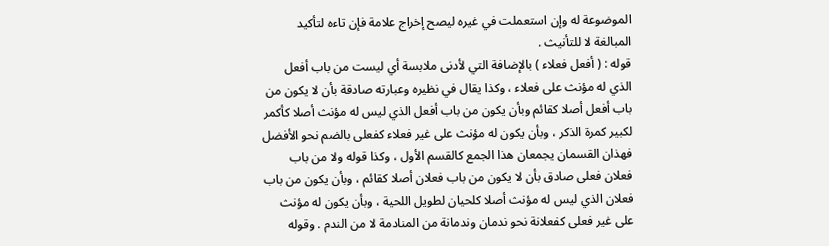الموضوعة له وإن استعملت في غيره ليصح إخراج علامة فإن تاءه لتأكيد المبالغة لا للتأنيث .
قوله : ( أفعل فعلاء ) بالإضافة التي لأدنى ملابسة أي ليست من باب أفعل الذي له مؤنث على فعلاء ، وكذا يقال في نظيره وعبارته صادقة بأن لا يكون من باب أفعل أصلا كقائم وبأن يكون من باب أفعل الذي ليس له مؤنث أصلا كأكمر لكبير كمرة الذكر ، وبأن يكون له مؤنث على غير فعلاء كفعلى بالضم نحو الأفضل فهذان القسمان يجمعان هذا الجمع كالقسم الأول ، وكذا قوله ولا من باب فعلان فعلى صادق بأن لا يكون من باب فعلان أصلا كقائم ، وبأن يكون من باب فعلان الذي ليس له مؤنث أصلا كلحيان لطويل اللحية ، وبأن يكون له مؤنث على غير فعلى كفعلانة نحو ندمان وندمانة من المنادمة لا من الندم . وقوله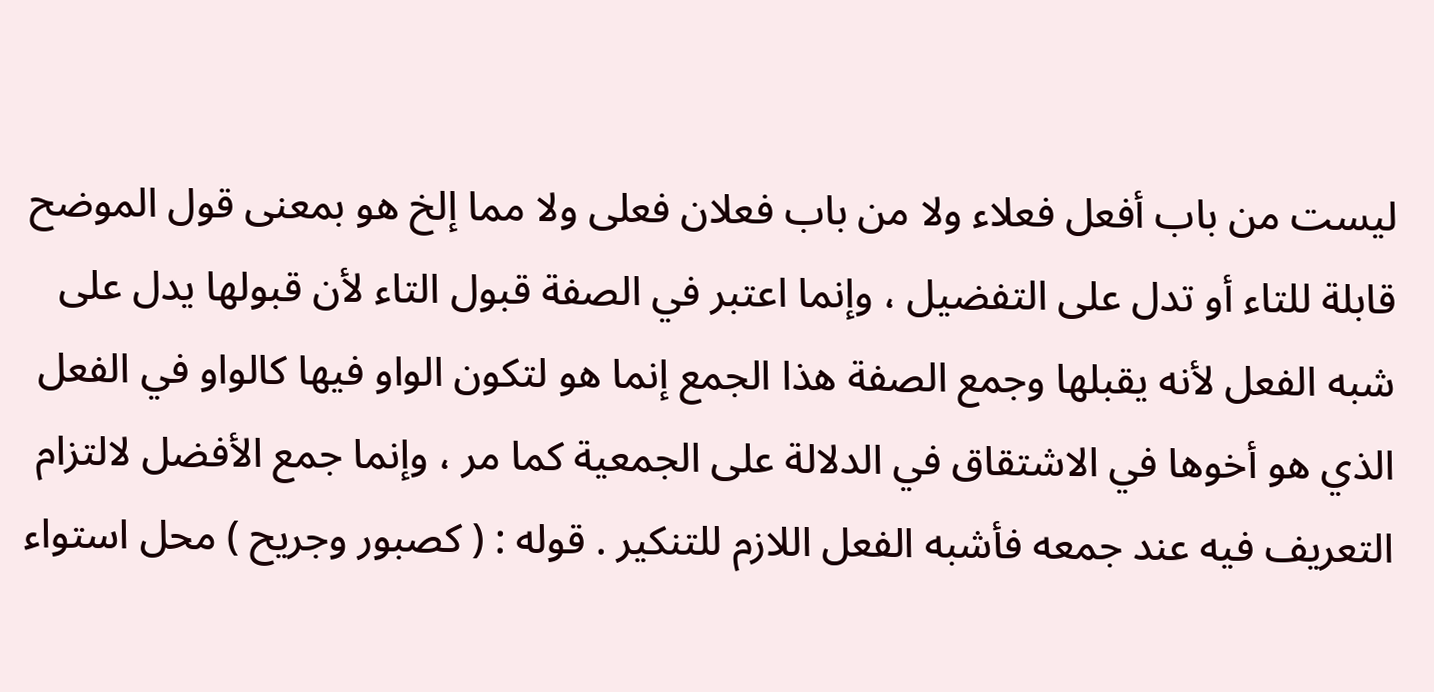ليست من باب أفعل فعلاء ولا من باب فعلان فعلى ولا مما إلخ هو بمعنى قول الموضح قابلة للتاء أو تدل على التفضيل ، وإنما اعتبر في الصفة قبول التاء لأن قبولها يدل على شبه الفعل لأنه يقبلها وجمع الصفة هذا الجمع إنما هو لتكون الواو فيها كالواو في الفعل الذي هو أخوها في الاشتقاق في الدلالة على الجمعية كما مر ، وإنما جمع الأفضل لالتزام التعريف فيه عند جمعه فأشبه الفعل اللازم للتنكير . قوله : ( كصبور وجريح ) محل استواء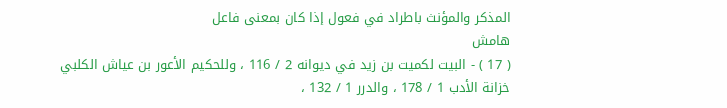المذكر والمؤنث باطراد في فعول إذا كان بمعنى فاعل
هامش
( 17 ) - البيت لكميت بن زيد في ديوانه 2 / 116 ، وللحكيم الأعور بن عياش الكلبي خزانة الأدب 1 / 178 ، والدرر 1 / 132 ،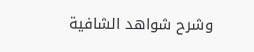وشرح شواهد الشافية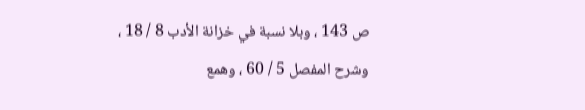ص 143 ، وبلا نسبة في خزانة الأدب 8 / 18 ، وشرح المفصل 5 / 60 ، وهمع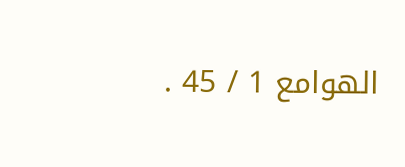الهوامع 1 / 45 .